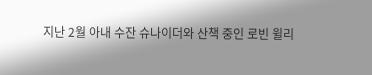지난 2월 아내 수잔 슈나이더와 산책 중인 로빈 윌리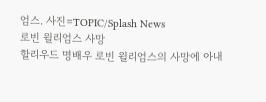엄스. 사진=TOPIC/Splash News
로빈 윌리엄스 사망
할리우드 명배우 로빈 윌리엄스의 사망에 아내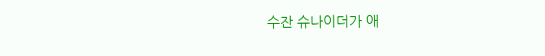수잔 슈나이더가 애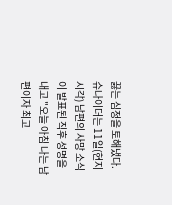끓는 심정을 토해냈다.
슈나이더는 11일(현지시각) 남편의 사망 소식이 발표된 직후 성명을 내고 "오늘 아침 나는 남편이자 최고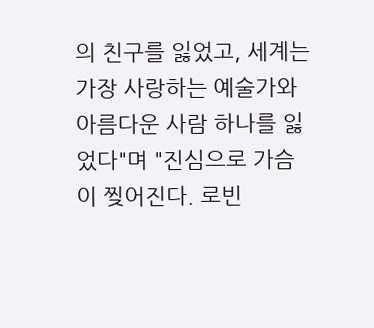의 친구를 잃었고, 세계는 가장 사랑하는 예술가와 아름다운 사람 하나를 잃었다"며 "진심으로 가슴이 찢어진다. 로빈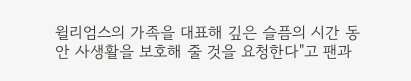윌리엄스의 가족을 대표해 깊은 슬픔의 시간 동안 사생활을 보호해 줄 것을 요청한다"고 팬과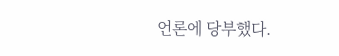언론에 당부했다.